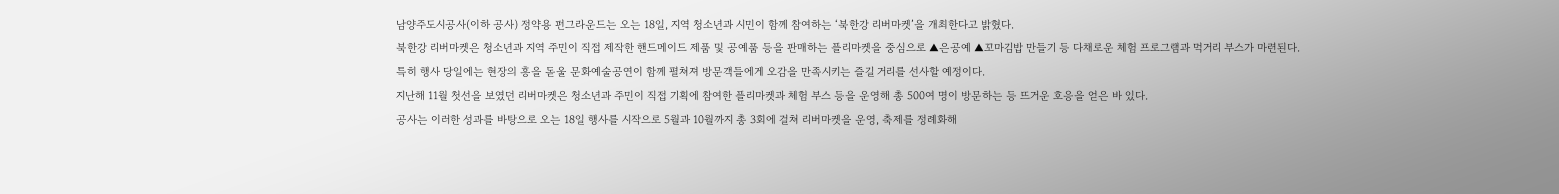남양주도시공사(이하 공사) 정약용 펀그라운드는 오는 18일, 지역 청소년과 시민이 함께 참여하는 ‘북한강 리버마켓’을 개최한다고 밝혔다.
북한강 리버마켓은 청소년과 지역 주민이 직접 제작한 핸드메이드 제품 및 공예품 등을 판매하는 플리마켓을 중심으로 ▲은공예 ▲꼬마김밥 만들기 등 다채로운 체험 프로그램과 먹거리 부스가 마련된다.
특히 행사 당일에는 현장의 흥을 돋울 문화예술공연이 함께 펼쳐져 방문객들에게 오감을 만족시키는 즐길 거리를 선사할 예정이다.
지난해 11월 첫선을 보였던 리버마켓은 청소년과 주민이 직접 기획에 참여한 플리마켓과 체험 부스 등을 운영해 총 500여 명이 방문하는 등 뜨거운 호응을 얻은 바 있다.
공사는 이러한 성과를 바탕으로 오는 18일 행사를 시작으로 5월과 10월까지 총 3회에 걸쳐 리버마켓을 운영, 축제를 정례화해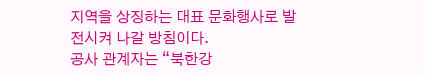지역을 상징하는 대표 문화행사로 발전시켜 나갈 방침이다.
공사 관계자는 “북한강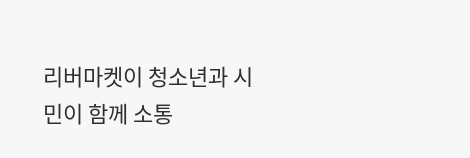리버마켓이 청소년과 시민이 함께 소통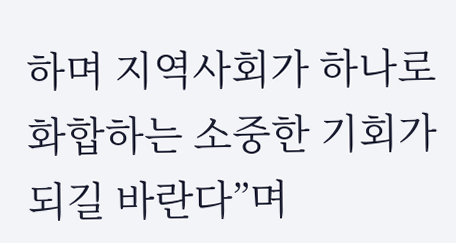하며 지역사회가 하나로 화합하는 소중한 기회가 되길 바란다”며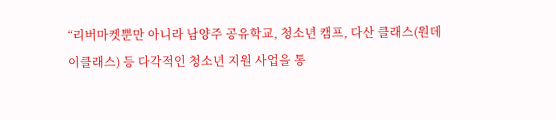“리버마켓뿐만 아니라 남양주 공유학교, 청소년 캠프, 다산 클래스(원데이클래스) 등 다각적인 청소년 지원 사업을 통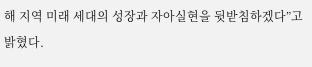해 지역 미래 세대의 성장과 자아실현을 뒷받침하겠다”고 밝혔다.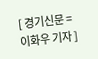[ 경기신문 = 이화우 기자 ]